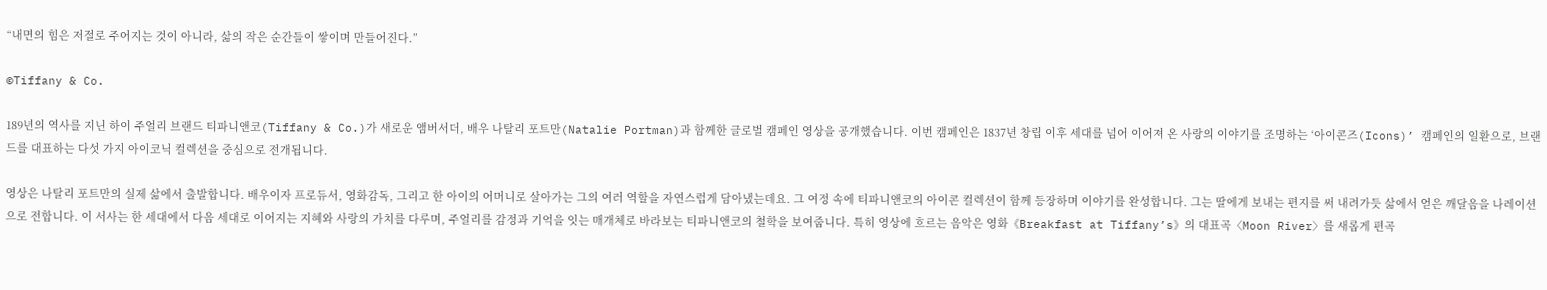“내면의 힘은 저절로 주어지는 것이 아니라, 삶의 작은 순간들이 쌓이며 만들어진다.”

©Tiffany & Co.

189년의 역사를 지닌 하이 주얼리 브랜드 티파니앤코(Tiffany & Co.)가 새로운 앰버서더, 배우 나탈리 포트만(Natalie Portman)과 함께한 글로벌 캠페인 영상을 공개했습니다. 이번 캠페인은 1837년 창립 이후 세대를 넘어 이어져 온 사랑의 이야기를 조명하는 ‘아이콘즈(Icons)’ 캠페인의 일환으로, 브랜드를 대표하는 다섯 가지 아이코닉 컬렉션을 중심으로 전개됩니다.

영상은 나탈리 포트만의 실제 삶에서 출발합니다. 배우이자 프로듀서, 영화감독, 그리고 한 아이의 어머니로 살아가는 그의 여러 역할을 자연스럽게 담아냈는데요. 그 여정 속에 티파니앤코의 아이콘 컬렉션이 함께 등장하며 이야기를 완성합니다. 그는 딸에게 보내는 편지를 써 내려가듯 삶에서 얻은 깨달음을 나레이션으로 전합니다. 이 서사는 한 세대에서 다음 세대로 이어지는 지혜와 사랑의 가치를 다루며, 주얼리를 감정과 기억을 잇는 매개체로 바라보는 티파니앤코의 철학을 보여줍니다. 특히 영상에 흐르는 음악은 영화《Breakfast at Tiffany’s》의 대표곡〈Moon River〉를 새롭게 편곡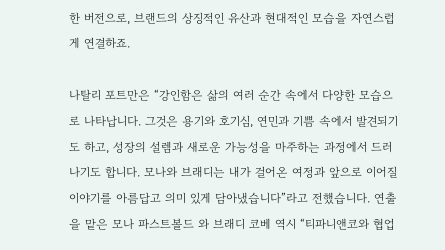한 버전으로, 브랜드의 상징적인 유산과 현대적인 모습을 자연스럽게 연결하죠.

나탈리 포트만은 “강인함은 삶의 여러 순간 속에서 다양한 모습으로 나타납니다. 그것은 용기와 호기심, 연민과 기쁨 속에서 발견되기도 하고, 성장의 설렘과 새로운 가능성을 마주하는 과정에서 드러나기도 합니다. 모나와 브래디는 내가 걸어온 여정과 앞으로 이어질 이야기를 아름답고 의미 있게 담아냈습니다”라고 전했습니다. 연출을 맡은 모나 파스트볼드 와 브래디 코베 역시 “티파니앤코와 협업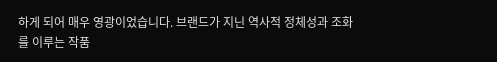하게 되어 매우 영광이었습니다. 브랜드가 지닌 역사적 정체성과 조화를 이루는 작품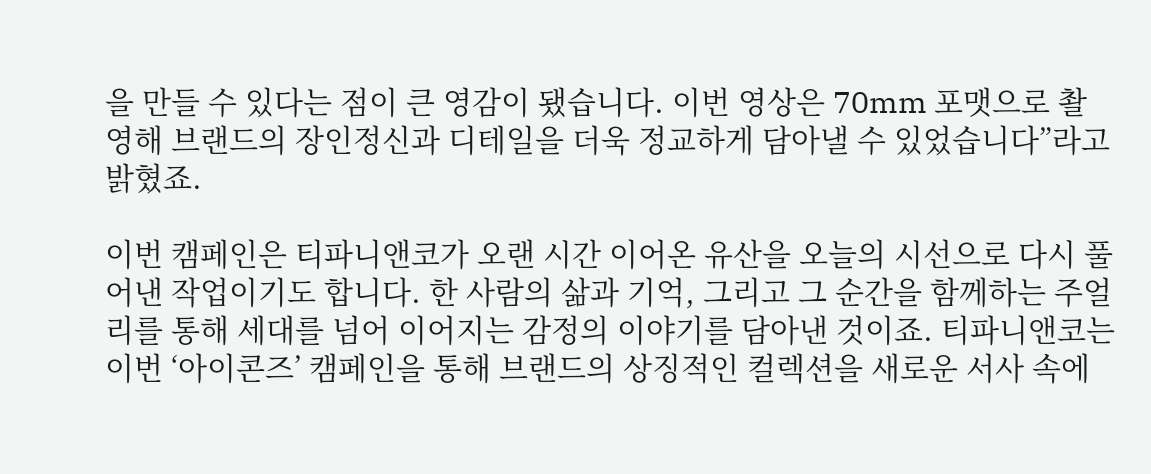을 만들 수 있다는 점이 큰 영감이 됐습니다. 이번 영상은 70mm 포맷으로 촬영해 브랜드의 장인정신과 디테일을 더욱 정교하게 담아낼 수 있었습니다”라고 밝혔죠.

이번 캠페인은 티파니앤코가 오랜 시간 이어온 유산을 오늘의 시선으로 다시 풀어낸 작업이기도 합니다. 한 사람의 삶과 기억, 그리고 그 순간을 함께하는 주얼리를 통해 세대를 넘어 이어지는 감정의 이야기를 담아낸 것이죠. 티파니앤코는 이번 ‘아이콘즈’ 캠페인을 통해 브랜드의 상징적인 컬렉션을 새로운 서사 속에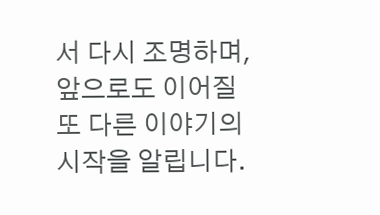서 다시 조명하며, 앞으로도 이어질 또 다른 이야기의 시작을 알립니다.